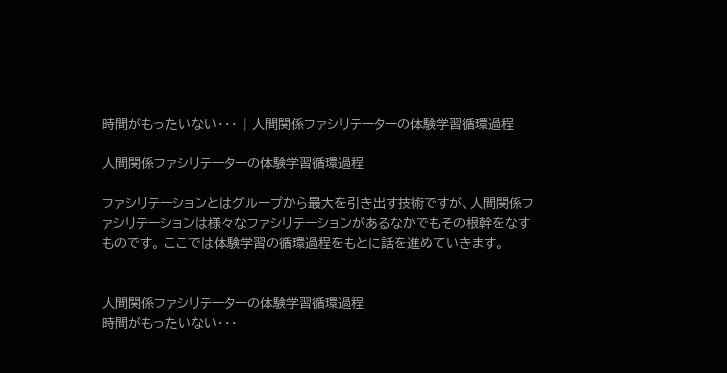時間がもったいない・・・ | 人間関係ファシリテーターの体験学習循環過程

人間関係ファシリテーターの体験学習循環過程

ファシリテーションとはグループから最大を引き出す技術ですが、人間関係ファシリテーションは様々なファシリテーションがあるなかでもその根幹をなすものです。 ここでは体験学習の循環過程をもとに話を進めていきます。


人間関係ファシリテーターの体験学習循環過程
時間がもったいない・・・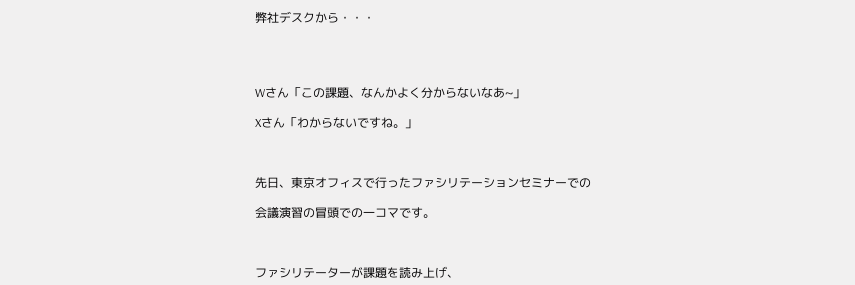弊社デスクから・・・




Wさん「この課題、なんかよく分からないなあ~」

Xさん「わからないですね。」



先日、東京オフィスで行ったファシリテーションセミナーでの

会議演習の冒頭での一コマです。



ファシリテーターが課題を読み上げ、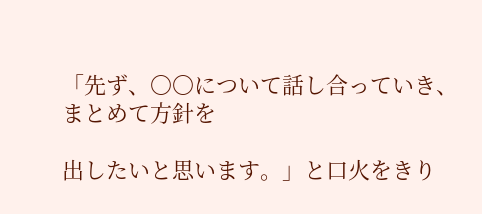「先ず、〇〇について話し合っていき、まとめて方針を

出したいと思います。」と口火をきり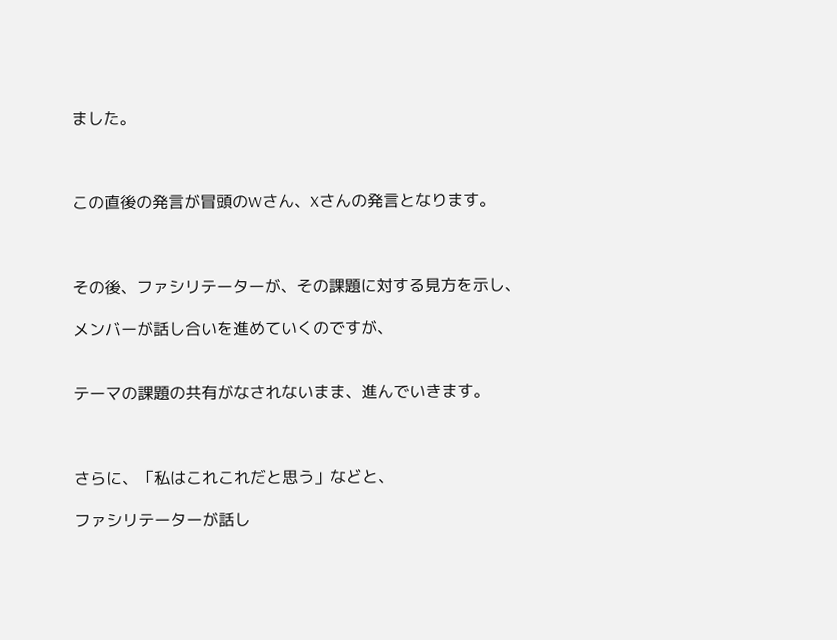ました。



この直後の発言が冒頭のWさん、Xさんの発言となります。



その後、ファシリテーターが、その課題に対する見方を示し、

メンバーが話し合いを進めていくのですが、


テーマの課題の共有がなされないまま、進んでいきます。



さらに、「私はこれこれだと思う」などと、

ファシリテーターが話し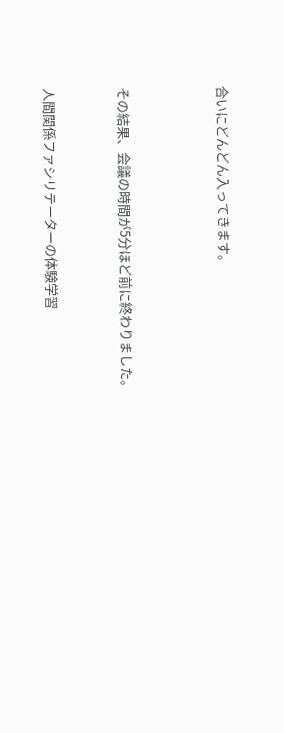合いにどんどん入ってきます。



その結果、会議の時間が5分ほど前に終わりました。


人間関係ファシリテーターの体験学習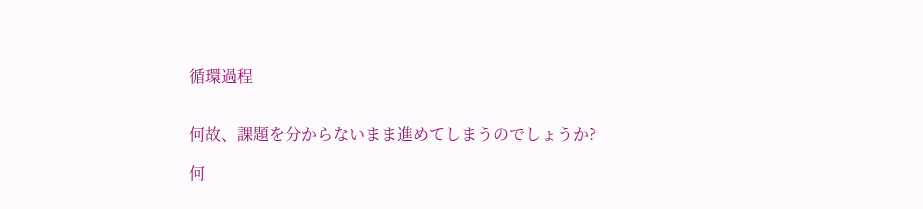循環過程


何故、課題を分からないまま進めてしまうのでしょうか?

何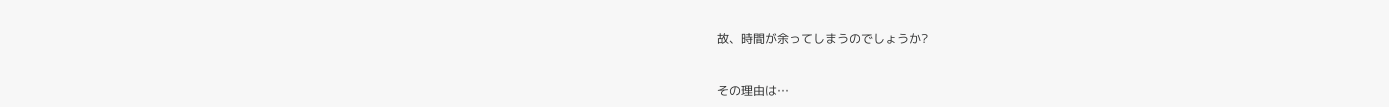故、時間が余ってしまうのでしょうか?



その理由は…